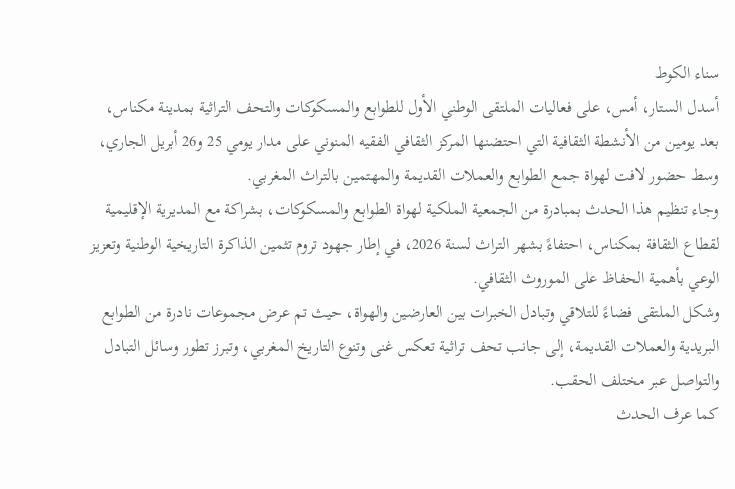سناء الكوط
أسدل الستار، أمس، على فعاليات الملتقى الوطني الأول للطوابع والمسكوكات والتحف التراثية بمدينة مكناس، بعد يومين من الأنشطة الثقافية التي احتضنها المركز الثقافي الفقيه المنوني على مدار يومي 25 و26 أبريل الجاري، وسط حضور لافت لهواة جمع الطوابع والعملات القديمة والمهتمين بالتراث المغربي.
وجاء تنظيم هذا الحدث بمبادرة من الجمعية الملكية لهواة الطوابع والمسكوكات، بشراكة مع المديرية الإقليمية لقطاع الثقافة بمكناس، احتفاءً بشهر التراث لسنة 2026، في إطار جهود تروم تثمين الذاكرة التاريخية الوطنية وتعزيز الوعي بأهمية الحفاظ على الموروث الثقافي.
وشكل الملتقى فضاءً للتلاقي وتبادل الخبرات بين العارضين والهواة، حيث تم عرض مجموعات نادرة من الطوابع البريدية والعملات القديمة، إلى جانب تحف تراثية تعكس غنى وتنوع التاريخ المغربي، وتبرز تطور وسائل التبادل والتواصل عبر مختلف الحقب.
كما عرف الحدث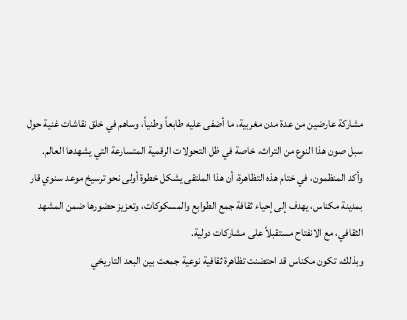مشاركة عارضين من عدة مدن مغربية، ما أضفى عليه طابعاً وطنياً، وساهم في خلق نقاشات غنية حول سبل صون هذا النوع من التراث، خاصة في ظل التحولات الرقمية المتسارعة التي يشهدها العالم.
وأكد المنظمون، في ختام هذه التظاهرة، أن هذا الملتقى يشكل خطوة أولى نحو ترسيخ موعد سنوي قار بمدينة مكناس، يهدف إلى إحياء ثقافة جمع الطوابع والمسكوكات، وتعزيز حضورها ضمن المشهد الثقافي، مع الانفتاح مستقبلاً على مشاركات دولية.
وبذلك، تكون مكناس قد احتضنت تظاهرة ثقافية نوعية جمعت بين البعد التاريخي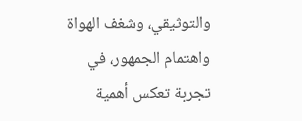والتوثيقي، وشغف الهواة واهتمام الجمهور، في تجربة تعكس أهمية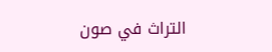التراث في صون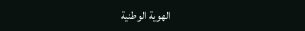الهوية الوطنية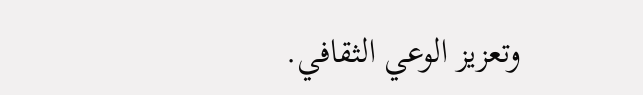وتعزيز الوعي الثقافي.